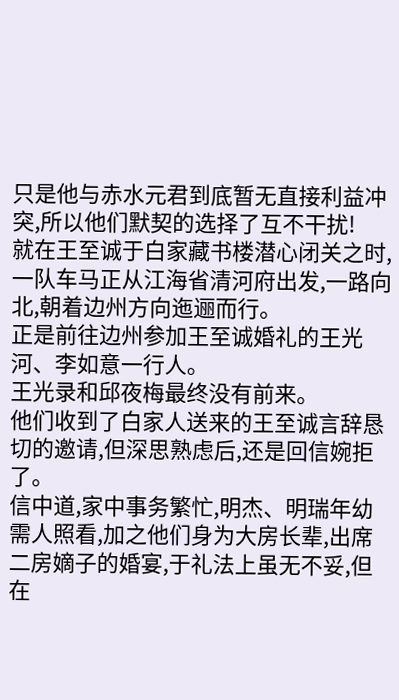只是他与赤水元君到底暂无直接利益冲突,所以他们默契的选择了互不干扰!
就在王至诚于白家藏书楼潜心闭关之时,一队车马正从江海省清河府出发,一路向北,朝着边州方向迤逦而行。
正是前往边州参加王至诚婚礼的王光河、李如意一行人。
王光录和邱夜梅最终没有前来。
他们收到了白家人送来的王至诚言辞恳切的邀请,但深思熟虑后,还是回信婉拒了。
信中道,家中事务繁忙,明杰、明瑞年幼需人照看,加之他们身为大房长辈,出席二房嫡子的婚宴,于礼法上虽无不妥,但在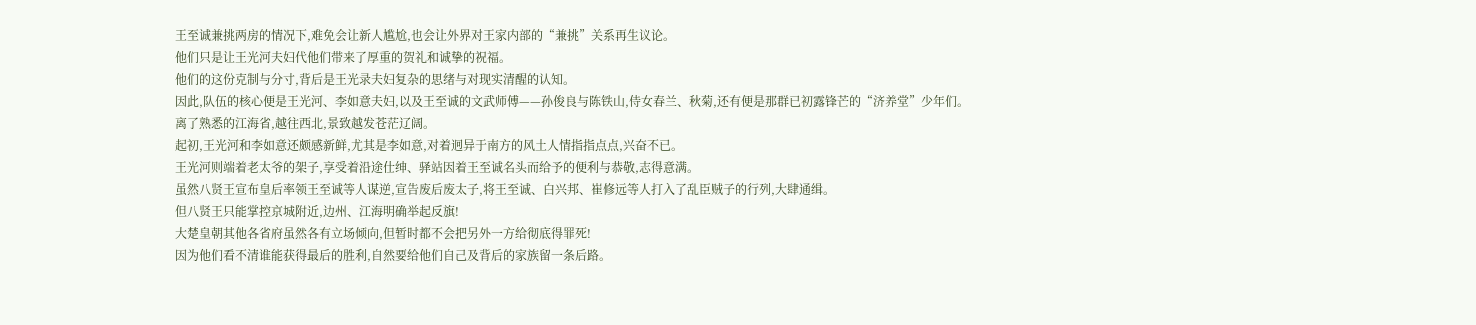王至诚兼挑两房的情况下,难免会让新人尴尬,也会让外界对王家内部的“兼挑”关系再生议论。
他们只是让王光河夫妇代他们带来了厚重的贺礼和诚挚的祝福。
他们的这份克制与分寸,背后是王光录夫妇复杂的思绪与对现实清醒的认知。
因此,队伍的核心便是王光河、李如意夫妇,以及王至诚的文武师傅——孙俊良与陈铁山,侍女春兰、秋菊,还有便是那群已初露锋芒的“济养堂”少年们。
离了熟悉的江海省,越往西北,景致越发苍茫辽阔。
起初,王光河和李如意还颇感新鲜,尤其是李如意,对着迥异于南方的风土人情指指点点,兴奋不已。
王光河则端着老太爷的架子,享受着沿途仕绅、驿站因着王至诚名头而给予的便利与恭敬,志得意满。
虽然八贤王宣布皇后率领王至诚等人谋逆,宣告废后废太子,将王至诚、白兴邦、崔修远等人打入了乱臣贼子的行列,大肆通缉。
但八贤王只能掌控京城附近,边州、江海明确举起反旗!
大楚皇朝其他各省府虽然各有立场倾向,但暂时都不会把另外一方给彻底得罪死!
因为他们看不清谁能获得最后的胜利,自然要给他们自己及背后的家族留一条后路。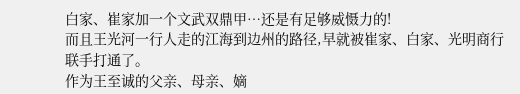白家、崔家加一个文武双鼎甲…还是有足够威慑力的!
而且王光河一行人走的江海到边州的路径,早就被崔家、白家、光明商行联手打通了。
作为王至诚的父亲、母亲、嫡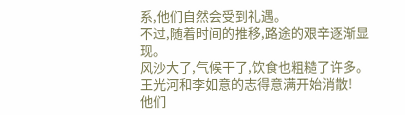系,他们自然会受到礼遇。
不过,随着时间的推移,路途的艰辛逐渐显现。
风沙大了,气候干了,饮食也粗糙了许多。
王光河和李如意的志得意满开始消散!
他们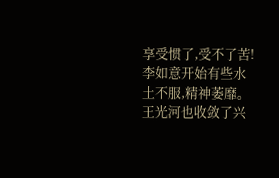享受惯了,受不了苦!
李如意开始有些水土不服,精神萎靡。
王光河也收敛了兴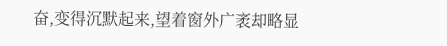奋,变得沉默起来,望着窗外广袤却略显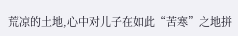荒凉的土地,心中对儿子在如此“苦寒”之地拼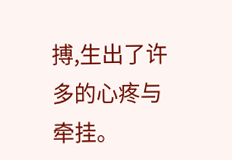搏,生出了许多的心疼与牵挂。